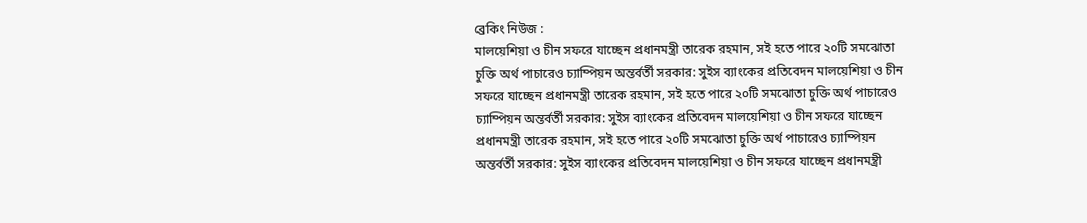ব্রেকিং নিউজ :
মালয়েশিয়া ও চীন সফরে যাচ্ছেন প্রধানমন্ত্রী তারেক রহমান, সই হতে পারে ২০টি সমঝোতা চুক্তি অর্থ পাচারেও চ্যাম্পিয়ন অন্তর্বর্তী সরকার: সুইস ব্যাংকের প্রতিবেদন মালয়েশিয়া ও চীন সফরে যাচ্ছেন প্রধানমন্ত্রী তারেক রহমান, সই হতে পারে ২০টি সমঝোতা চুক্তি অর্থ পাচারেও চ্যাম্পিয়ন অন্তর্বর্তী সরকার: সুইস ব্যাংকের প্রতিবেদন মালয়েশিয়া ও চীন সফরে যাচ্ছেন প্রধানমন্ত্রী তারেক রহমান, সই হতে পারে ২০টি সমঝোতা চুক্তি অর্থ পাচারেও চ্যাম্পিয়ন অন্তর্বর্তী সরকার: সুইস ব্যাংকের প্রতিবেদন মালয়েশিয়া ও চীন সফরে যাচ্ছেন প্রধানমন্ত্রী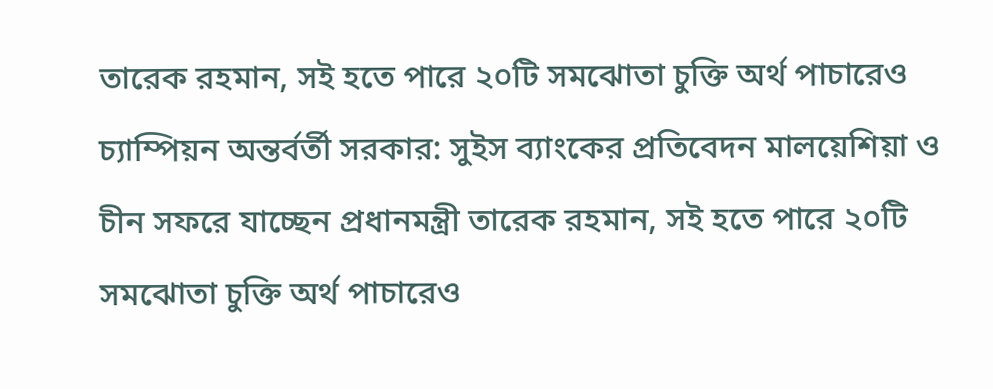তারেক রহমান, সই হতে পারে ২০টি সমঝোতা চুক্তি অর্থ পাচারেও চ্যাম্পিয়ন অন্তর্বর্তী সরকার: সুইস ব্যাংকের প্রতিবেদন মালয়েশিয়া ও চীন সফরে যাচ্ছেন প্রধানমন্ত্রী তারেক রহমান, সই হতে পারে ২০টি সমঝোতা চুক্তি অর্থ পাচারেও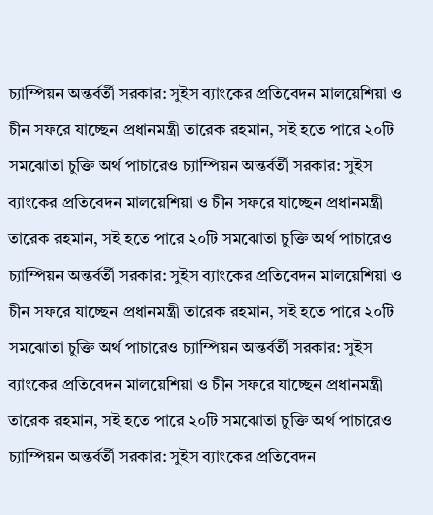চ্যাম্পিয়ন অন্তর্বর্তী সরকার: সুইস ব্যাংকের প্রতিবেদন মালয়েশিয়া ও চীন সফরে যাচ্ছেন প্রধানমন্ত্রী তারেক রহমান, সই হতে পারে ২০টি সমঝোতা চুক্তি অর্থ পাচারেও চ্যাম্পিয়ন অন্তর্বর্তী সরকার: সুইস ব্যাংকের প্রতিবেদন মালয়েশিয়া ও চীন সফরে যাচ্ছেন প্রধানমন্ত্রী তারেক রহমান, সই হতে পারে ২০টি সমঝোতা চুক্তি অর্থ পাচারেও চ্যাম্পিয়ন অন্তর্বর্তী সরকার: সুইস ব্যাংকের প্রতিবেদন মালয়েশিয়া ও চীন সফরে যাচ্ছেন প্রধানমন্ত্রী তারেক রহমান, সই হতে পারে ২০টি সমঝোতা চুক্তি অর্থ পাচারেও চ্যাম্পিয়ন অন্তর্বর্তী সরকার: সুইস ব্যাংকের প্রতিবেদন মালয়েশিয়া ও চীন সফরে যাচ্ছেন প্রধানমন্ত্রী তারেক রহমান, সই হতে পারে ২০টি সমঝোতা চুক্তি অর্থ পাচারেও চ্যাম্পিয়ন অন্তর্বর্তী সরকার: সুইস ব্যাংকের প্রতিবেদন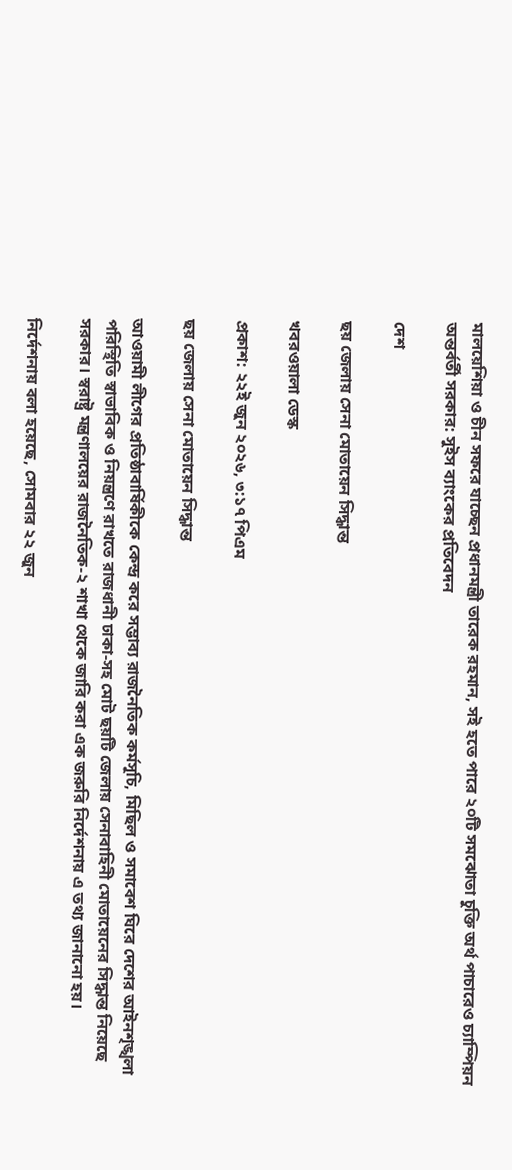মালয়েশিয়া ও চীন সফরে যাচ্ছেন প্রধানমন্ত্রী তারেক রহমান, সই হতে পারে ২০টি সমঝোতা চুক্তি অর্থ পাচারেও চ্যাম্পিয়ন অন্তর্বর্তী সরকার: সুইস ব্যাংকের প্রতিবেদন

দেশ

ছয় জেলায় সেনা মোতায়েন সিদ্ধান্ত

খবরওয়ালা ডেস্ক

প্রকাশ: ২২ই জুন ২০২৬, ৩:১৭ পিএম

ছয় জেলায় সেনা মোতায়েন সিদ্ধান্ত

আওয়ামী লীগের প্রতিষ্ঠাবার্ষিকীকে কেন্দ্র করে সম্ভাব্য রাজনৈতিক কর্মসূচি, মিছিল ও সমাবেশ ঘিরে দেশের আইনশৃঙ্খলা পরিস্থিতি স্বাভাবিক ও নিয়ন্ত্রণে রাখতে রাজধানী ঢাকা-সহ মোট ছয়টি জেলায় সেনাবাহিনী মোতায়েনের সিদ্ধান্ত নিয়েছে সরকার। স্বরাষ্ট্র মন্ত্রণালয়ের রাজনৈতিক-২ শাখা থেকে জারি করা এক জরুরি নির্দেশনায় এ তথ্য জানানো হয়।

নির্দেশনায় বলা হয়েছে, সোমবার ২২ জুন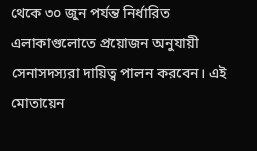থেকে ৩০ জুন পর্যন্ত নির্ধারিত এলাকাগুলোতে প্রয়োজন অনুযায়ী সেনাসদস্যরা দায়িত্ব পালন করবেন। এই মোতায়েন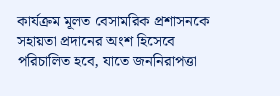কার্যক্রম মূলত বেসামরিক প্রশাসনকে সহায়তা প্রদানের অংশ হিসেবে পরিচালিত হবে, যাতে জননিরাপত্তা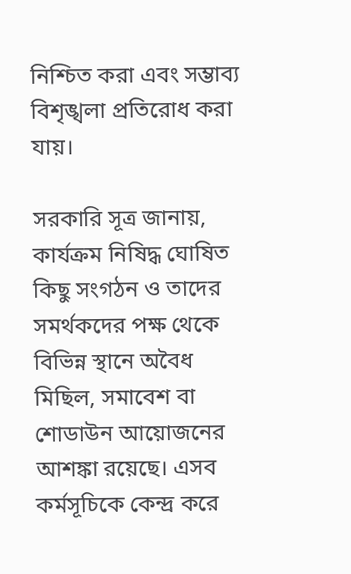নিশ্চিত করা এবং সম্ভাব্য বিশৃঙ্খলা প্রতিরোধ করা যায়।

সরকারি সূত্র জানায়, কার্যক্রম নিষিদ্ধ ঘোষিত কিছু সংগঠন ও তাদের সমর্থকদের পক্ষ থেকে বিভিন্ন স্থানে অবৈধ মিছিল, সমাবেশ বা শোডাউন আয়োজনের আশঙ্কা রয়েছে। এসব কর্মসূচিকে কেন্দ্র করে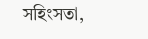সহিংসতা,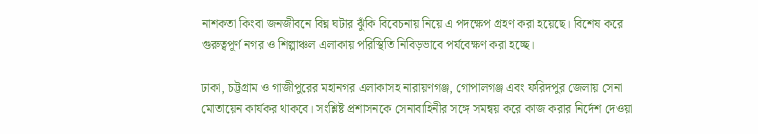নাশকতা কিংবা জনজীবনে বিঘ্ন ঘটার ঝুঁকি বিবেচনায় নিয়ে এ পদক্ষেপ গ্রহণ করা হয়েছে। বিশেষ করে গুরুত্বপূর্ণ নগর ও শিল্পাঞ্চল এলাকায় পরিস্থিতি নিবিড়ভাবে পর্যবেক্ষণ করা হচ্ছে।

ঢাকা, চট্টগ্রাম ও গাজীপুরের মহানগর এলাকাসহ নারায়ণগঞ্জ, গোপালগঞ্জ এবং ফরিদপুর জেলায় সেনা মোতায়েন কার্যকর থাকবে। সংশ্লিষ্ট প্রশাসনকে সেনাবাহিনীর সঙ্গে সমন্বয় করে কাজ করার নির্দেশ দেওয়া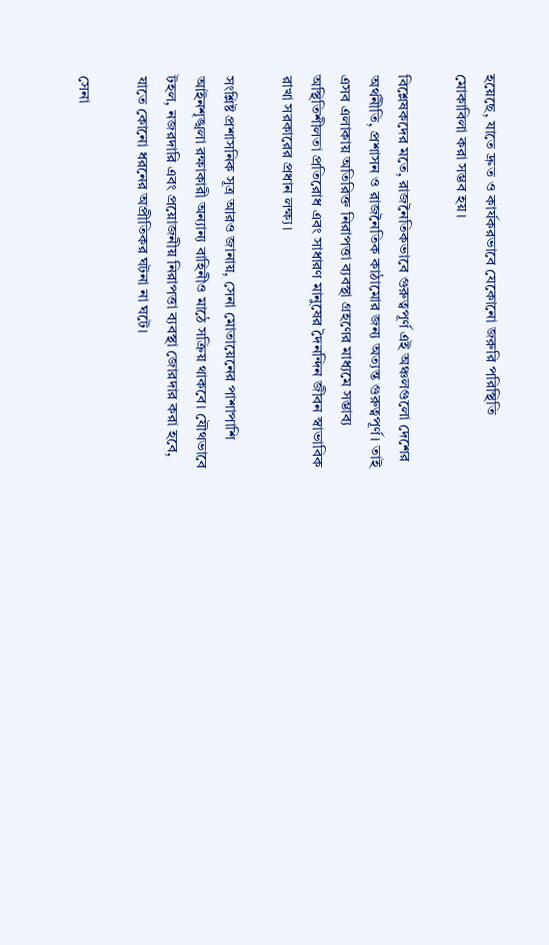হয়েছে, যাতে দ্রুত ও কার্যকরভাবে যেকোনো জরুরি পরিস্থিতি মোকাবিলা করা সম্ভব হয়।

বিশ্লেষকদের মতে, রাজনৈতিকভাবে গুরুত্বপূর্ণ এই অঞ্চলগুলো দেশের অর্থনীতি, প্রশাসন ও রাজনৈতিক কাঠামোর জন্য অত্যন্ত গুরুত্বপূর্ণ। তাই এসব এলাকায় অতিরিক্ত নিরাপত্তা ব্যবস্থা গ্রহণের মাধ্যমে সম্ভাব্য অস্থিতিশীলতা প্রতিরোধ এবং সাধারণ মানুষের দৈনন্দিন জীবন স্বাভাবিক রাখা সরকারের প্রধান লক্ষ্য।

সংশ্লিষ্ট প্রশাসনিক সূত্র আরও জানায়, সেনা মোতায়েনের পাশাপাশি আইনশৃঙ্খলা রক্ষাকারী অন্যান্য বাহিনীও মাঠে সক্রিয় থাকবে। যৌথভাবে টহল, নজরদারি এবং প্রয়োজনীয় নিরাপত্তা ব্যবস্থা জোরদার করা হবে, যাতে কোনো ধরনের অপ্রীতিকর ঘটনা না ঘটে।

সেনা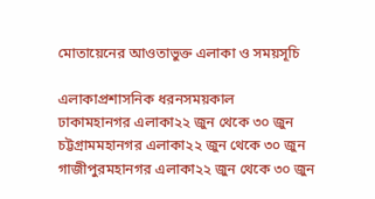মোতায়েনের আওতাভুক্ত এলাকা ও সময়সূচি

এলাকাপ্রশাসনিক ধরনসময়কাল
ঢাকামহানগর এলাকা২২ জুন থেকে ৩০ জুন
চট্টগ্রামমহানগর এলাকা২২ জুন থেকে ৩০ জুন
গাজীপুরমহানগর এলাকা২২ জুন থেকে ৩০ জুন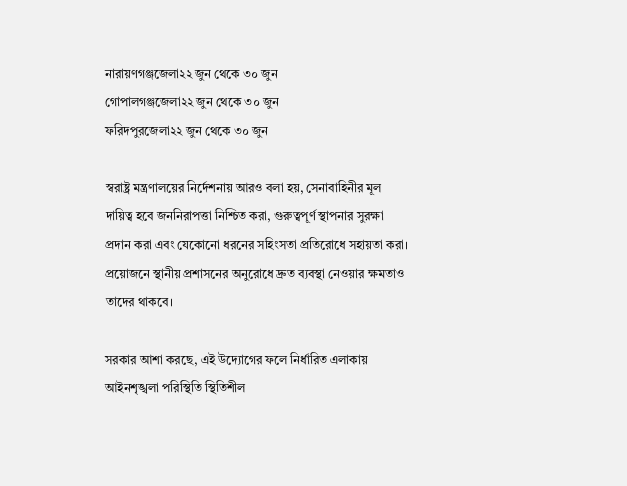নারায়ণগঞ্জজেলা২২ জুন থেকে ৩০ জুন
গোপালগঞ্জজেলা২২ জুন থেকে ৩০ জুন
ফরিদপুরজেলা২২ জুন থেকে ৩০ জুন

স্বরাষ্ট্র মন্ত্রণালয়ের নির্দেশনায় আরও বলা হয়, সেনাবাহিনীর মূল দায়িত্ব হবে জননিরাপত্তা নিশ্চিত করা, গুরুত্বপূর্ণ স্থাপনার সুরক্ষা প্রদান করা এবং যেকোনো ধরনের সহিংসতা প্রতিরোধে সহায়তা করা। প্রয়োজনে স্থানীয় প্রশাসনের অনুরোধে দ্রুত ব্যবস্থা নেওয়ার ক্ষমতাও তাদের থাকবে।

সরকার আশা করছে, এই উদ্যোগের ফলে নির্ধারিত এলাকায় আইনশৃঙ্খলা পরিস্থিতি স্থিতিশীল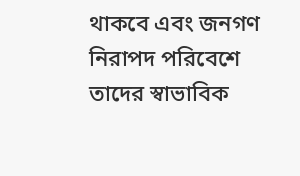থাকবে এবং জনগণ নিরাপদ পরিবেশে তাদের স্বাভাবিক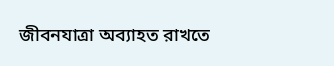জীবনযাত্রা অব্যাহত রাখতে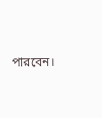পারবেন।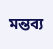মন্তব্য